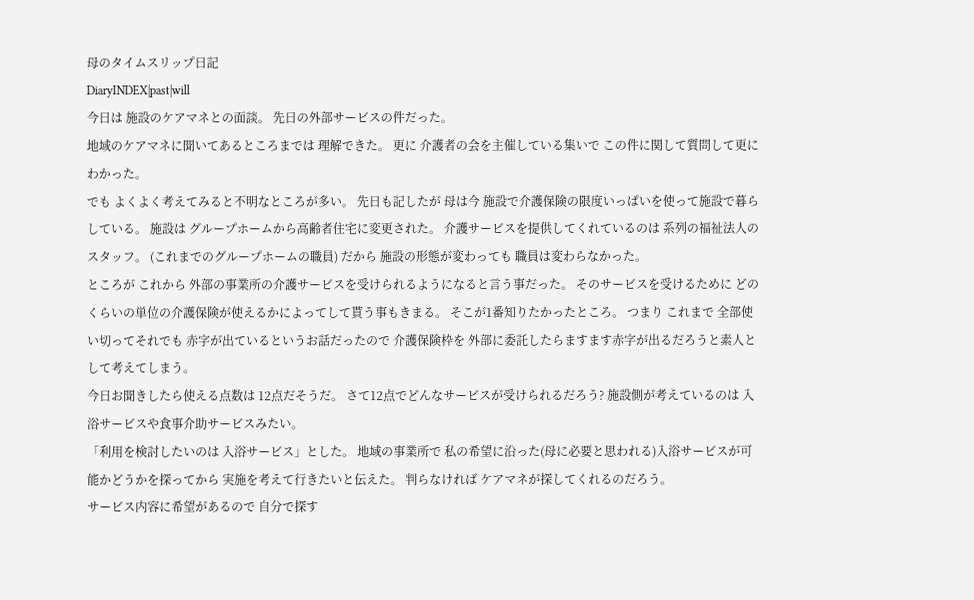母のタイムスリップ日記
DiaryINDEX|past|will
今日は 施設のケアマネとの面談。 先日の外部サービスの件だった。
地域のケアマネに聞いてあるところまでは 理解できた。 更に 介護者の会を主催している集いで この件に関して質問して更にわかった。
でも よくよく考えてみると不明なところが多い。 先日も記したが 母は今 施設で介護保険の限度いっぱいを使って施設で暮らしている。 施設は グループホームから高齢者住宅に変更された。 介護サービスを提供してくれているのは 系列の福祉法人のスタッフ。 (これまでのグループホームの職員) だから 施設の形態が変わっても 職員は変わらなかった。
ところが これから 外部の事業所の介護サービスを受けられるようになると言う事だった。 そのサービスを受けるために どのくらいの単位の介護保険が使えるかによってして貰う事もきまる。 そこが1番知りたかったところ。 つまり これまで 全部使い切ってそれでも 赤字が出ているというお話だったので 介護保険枠を 外部に委託したらますます赤字が出るだろうと素人として考えてしまう。
今日お聞きしたら使える点数は 12点だそうだ。 さて12点でどんなサービスが受けられるだろう? 施設側が考えているのは 入浴サービスや食事介助サービスみたい。
「利用を検討したいのは 入浴サービス」とした。 地域の事業所で 私の希望に沿った(母に必要と思われる)入浴サービスが可能かどうかを探ってから 実施を考えて行きたいと伝えた。 判らなければ ケアマネが探してくれるのだろう。
サービス内容に希望があるので 自分で探す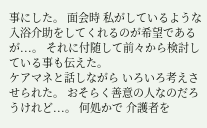事にした。 面会時 私がしているような入浴介助をしてくれるのが希望であるが...。 それに付随して前々から検討している事も伝えた。
ケアマネと話しながら いろいろ考えさせられた。 おそらく善意の人なのだろうけれど...。 何処かで 介護者を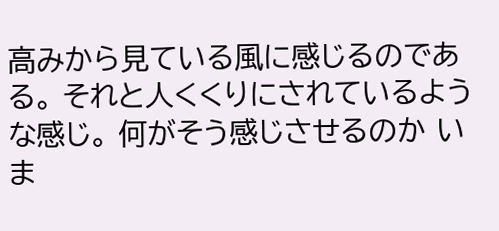高みから見ている風に感じるのである。 それと人くくりにされているような感じ。 何がそう感じさせるのか いま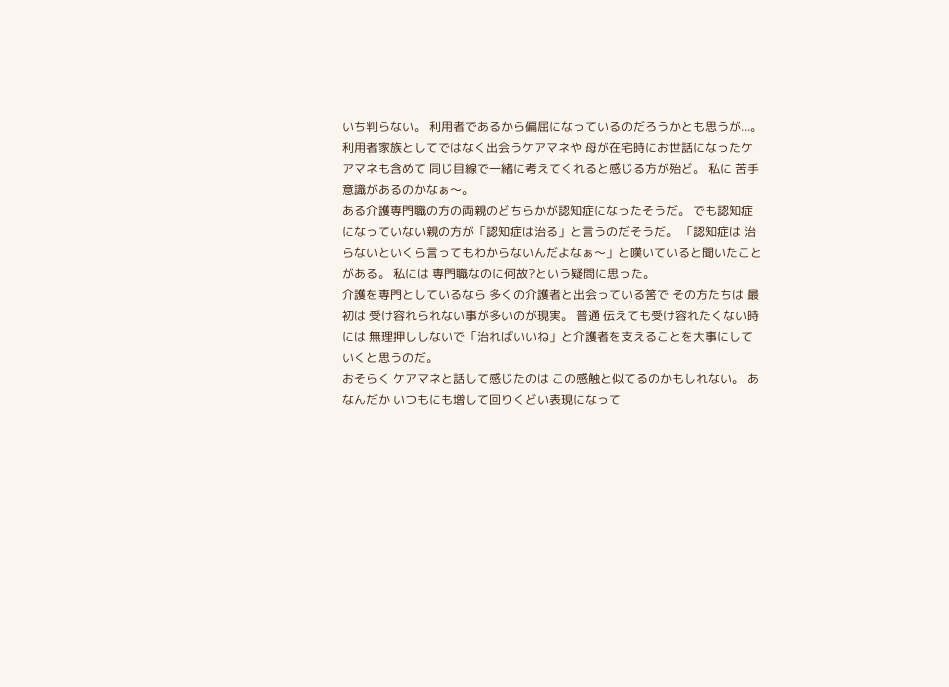いち判らない。 利用者であるから偏屈になっているのだろうかとも思うが...。
利用者家族としてではなく出会うケアマネや 母が在宅時にお世話になったケアマネも含めて 同じ目線で一緒に考えてくれると感じる方が殆ど。 私に 苦手意識があるのかなぁ〜。
ある介護専門職の方の両親のどちらかが認知症になったそうだ。 でも認知症になっていない親の方が「認知症は治る」と言うのだそうだ。 「認知症は 治らないといくら言ってもわからないんだよなぁ〜」と嘆いていると聞いたことがある。 私には 専門職なのに何故?という疑問に思った。
介護を専門としているなら 多くの介護者と出会っている筈で その方たちは 最初は 受け容れられない事が多いのが現実。 普通 伝えても受け容れたくない時には 無理押ししないで「治ればいいね」と介護者を支えることを大事にしていくと思うのだ。
おそらく ケアマネと話して感じたのは この感触と似てるのかもしれない。 あ なんだか いつもにも増して回りくどい表現になって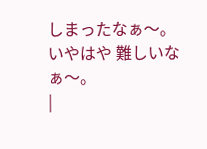しまったなぁ〜。 いやはや 難しいなぁ〜。
|